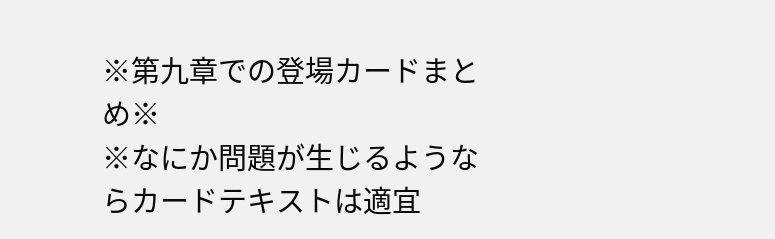※第九章での登場カードまとめ※
※なにか問題が生じるようならカードテキストは適宜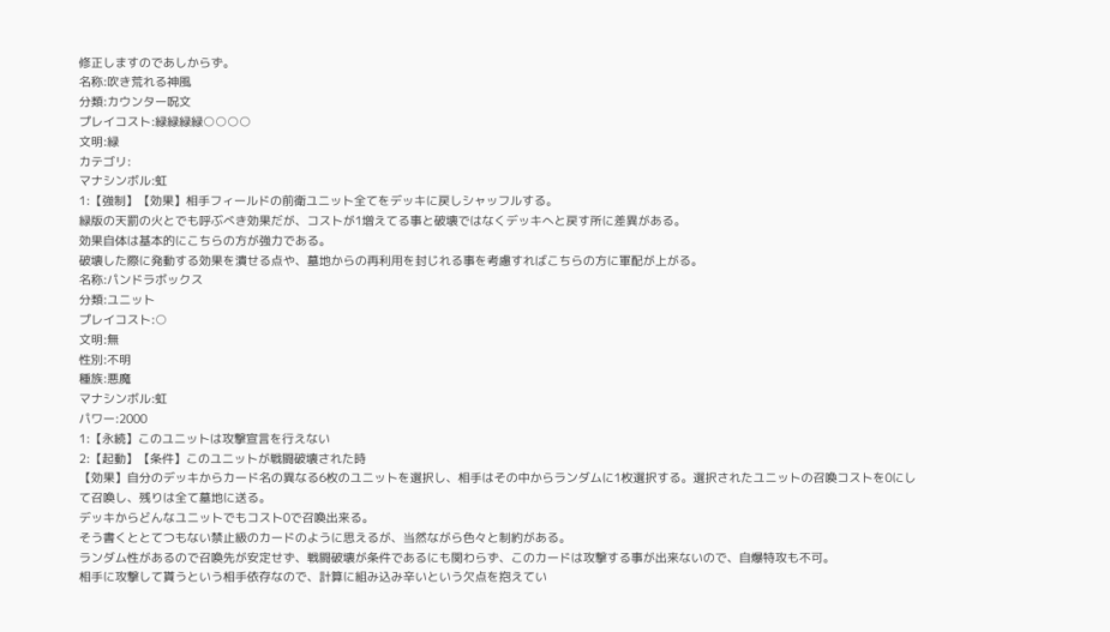修正しますのであしからず。
名称:吹き荒れる神風
分類:カウンター呪文
プレイコスト:緑緑緑緑○○○○
文明:緑
カテゴリ:
マナシンボル:虹
1:【強制】【効果】相手フィールドの前衛ユニット全てをデッキに戻しシャッフルする。
緑版の天罰の火とでも呼ぶべき効果だが、コストが1増えてる事と破壊ではなくデッキへと戻す所に差異がある。
効果自体は基本的にこちらの方が強力である。
破壊した際に発動する効果を潰せる点や、墓地からの再利用を封じれる事を考慮すればこちらの方に軍配が上がる。
名称:パンドラボックス
分類:ユニット
プレイコスト:○
文明:無
性別:不明
種族:悪魔
マナシンボル:虹
パワー:2000
1:【永続】このユニットは攻撃宣言を行えない
2:【起動】【条件】このユニットが戦闘破壊された時
【効果】自分のデッキからカード名の異なる6枚のユニットを選択し、相手はその中からランダムに1枚選択する。選択されたユニットの召喚コストを0にして召喚し、残りは全て墓地に送る。
デッキからどんなユニットでもコスト0で召喚出来る。
そう書くととてつもない禁止級のカードのように思えるが、当然ながら色々と制約がある。
ランダム性があるので召喚先が安定せず、戦闘破壊が条件であるにも関わらず、このカードは攻撃する事が出来ないので、自爆特攻も不可。
相手に攻撃して貰うという相手依存なので、計算に組み込み辛いという欠点を抱えてい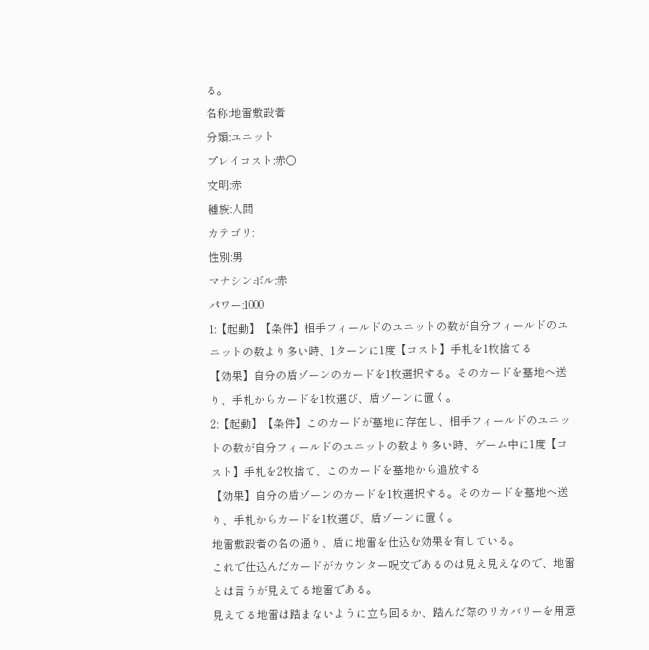る。
名称:地雷敷設者
分類:ユニット
プレイコスト:赤○
文明:赤
種族:人間
カテゴリ:
性別:男
マナシンボル:赤
パワー:1000
1:【起動】【条件】相手フィールドのユニットの数が自分フィールドのユニットの数より多い時、1ターンに1度【コスト】手札を1枚捨てる
【効果】自分の盾ゾーンのカードを1枚選択する。そのカードを墓地へ送り、手札からカードを1枚選び、盾ゾーンに置く。
2:【起動】【条件】このカードが墓地に存在し、相手フィールドのユニットの数が自分フィールドのユニットの数より多い時、ゲーム中に1度【コスト】手札を2枚捨て、このカードを墓地から追放する
【効果】自分の盾ゾーンのカードを1枚選択する。そのカードを墓地へ送り、手札からカードを1枚選び、盾ゾーンに置く。
地雷敷設者の名の通り、盾に地雷を仕込む効果を有している。
これで仕込んだカードがカウンター呪文であるのは見え見えなので、地雷とは言うが見えてる地雷である。
見えてる地雷は踏まないように立ち回るか、踏んだ際のリカバリーを用意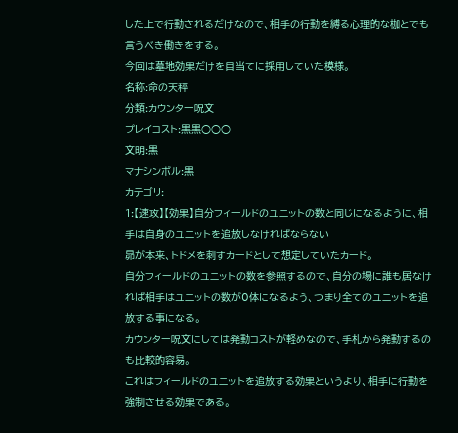した上で行動されるだけなので、相手の行動を縛る心理的な枷とでも言うべき働きをする。
今回は墓地効果だけを目当てに採用していた模様。
名称:命の天秤
分類:カウンター呪文
プレイコスト:黒黒○○○
文明:黒
マナシンボル:黒
カテゴリ:
1:【速攻】【効果】自分フィールドのユニットの数と同じになるように、相手は自身のユニットを追放しなければならない
昴が本来、トドメを刺すカードとして想定していたカード。
自分フィールドのユニットの数を参照するので、自分の場に誰も居なければ相手はユニットの数が0体になるよう、つまり全てのユニットを追放する事になる。
カウンター呪文にしては発動コストが軽めなので、手札から発動するのも比較的容易。
これはフィールドのユニットを追放する効果というより、相手に行動を強制させる効果である。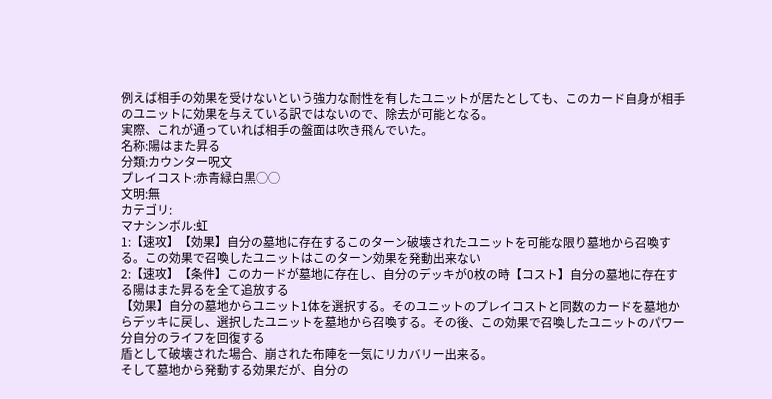例えば相手の効果を受けないという強力な耐性を有したユニットが居たとしても、このカード自身が相手のユニットに効果を与えている訳ではないので、除去が可能となる。
実際、これが通っていれば相手の盤面は吹き飛んでいた。
名称:陽はまた昇る
分類:カウンター呪文
プレイコスト:赤青緑白黒◯◯
文明:無
カテゴリ:
マナシンボル:虹
1:【速攻】【効果】自分の墓地に存在するこのターン破壊されたユニットを可能な限り墓地から召喚する。この効果で召喚したユニットはこのターン効果を発動出来ない
2:【速攻】【条件】このカードが墓地に存在し、自分のデッキが0枚の時【コスト】自分の墓地に存在する陽はまた昇るを全て追放する
【効果】自分の墓地からユニット1体を選択する。そのユニットのプレイコストと同数のカードを墓地からデッキに戻し、選択したユニットを墓地から召喚する。その後、この効果で召喚したユニットのパワー分自分のライフを回復する
盾として破壊された場合、崩された布陣を一気にリカバリー出来る。
そして墓地から発動する効果だが、自分の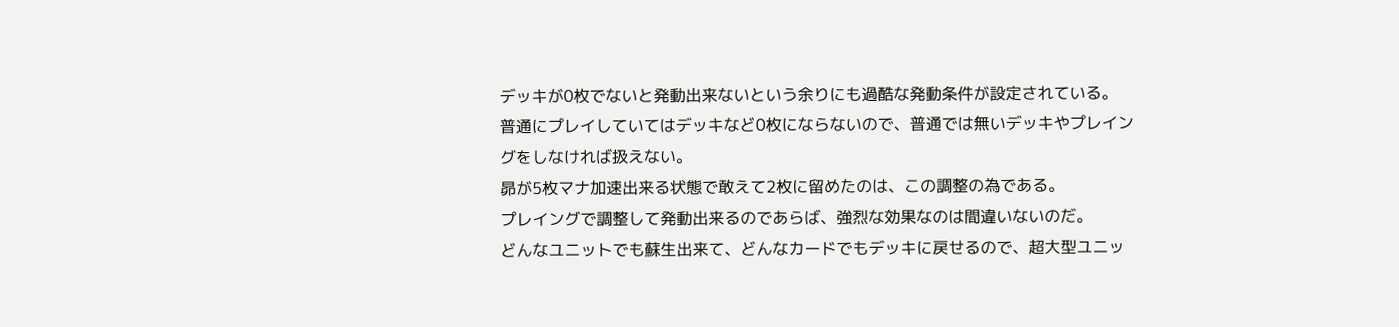デッキが0枚でないと発動出来ないという余りにも過酷な発動条件が設定されている。
普通にプレイしていてはデッキなど0枚にならないので、普通では無いデッキやプレイングをしなければ扱えない。
昴が5枚マナ加速出来る状態で敢えて2枚に留めたのは、この調整の為である。
プレイングで調整して発動出来るのであらば、強烈な効果なのは間違いないのだ。
どんなユニットでも蘇生出来て、どんなカードでもデッキに戻せるので、超大型ユニッ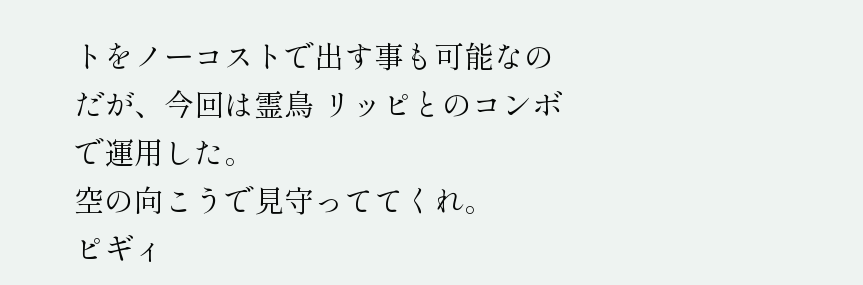トをノーコストで出す事も可能なのだが、今回は霊鳥 リッピとのコンボで運用した。
空の向こうで見守っててくれ。
ピギィ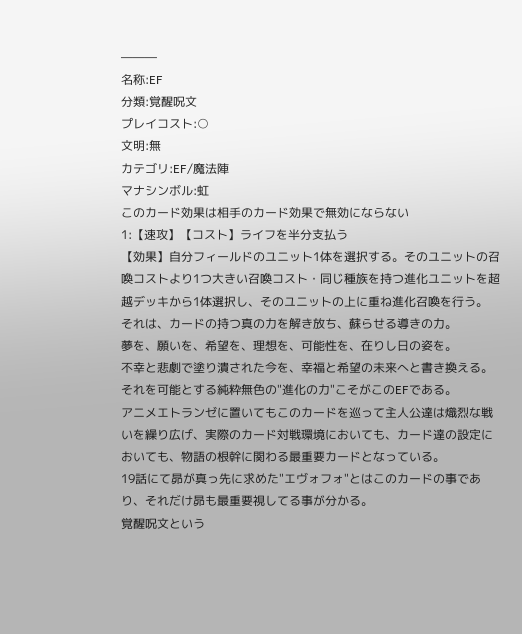―――
名称:EF
分類:覚醒呪文
プレイコスト:○
文明:無
カテゴリ:EF/魔法陣
マナシンボル:虹
このカード効果は相手のカード効果で無効にならない
1:【速攻】【コスト】ライフを半分支払う
【効果】自分フィールドのユニット1体を選択する。そのユニットの召喚コストより1つ大きい召喚コスト・同じ種族を持つ進化ユニットを超越デッキから1体選択し、そのユニットの上に重ね進化召喚を行う。
それは、カードの持つ真の力を解き放ち、蘇らせる導きの力。
夢を、願いを、希望を、理想を、可能性を、在りし日の姿を。
不幸と悲劇で塗り潰された今を、幸福と希望の未来へと書き換える。
それを可能とする純粋無色の"進化の力"こそがこのEFである。
アニメエトランゼに置いてもこのカードを巡って主人公達は熾烈な戦いを繰り広げ、実際のカード対戦環境においても、カード達の設定においても、物語の根幹に関わる最重要カードとなっている。
19話にて昴が真っ先に求めた"エヴォフォ"とはこのカードの事であり、それだけ昴も最重要視してる事が分かる。
覚醒呪文という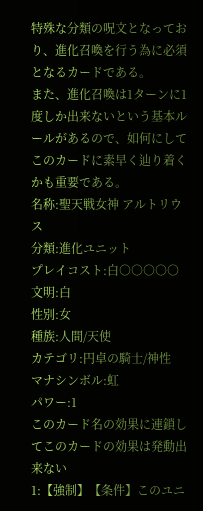特殊な分類の呪文となっており、進化召喚を行う為に必須となるカードである。
また、進化召喚は1ターンに1度しか出来ないという基本ルールがあるので、如何にしてこのカードに素早く辿り着くかも重要である。
名称:聖天戦女神 アルトリウス
分類:進化ユニット
プレイコスト:白○○○○○
文明:白
性別:女
種族:人間/天使
カテゴリ:円卓の騎士/神性
マナシンボル:虹
パワー:1
このカード名の効果に連鎖してこのカードの効果は発動出来ない
1:【強制】【条件】このユニ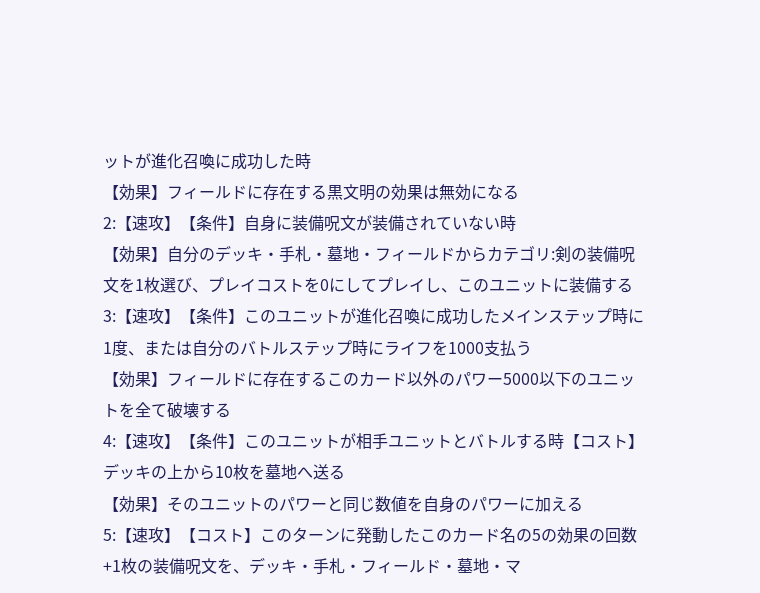ットが進化召喚に成功した時
【効果】フィールドに存在する黒文明の効果は無効になる
2:【速攻】【条件】自身に装備呪文が装備されていない時
【効果】自分のデッキ・手札・墓地・フィールドからカテゴリ:剣の装備呪文を1枚選び、プレイコストを0にしてプレイし、このユニットに装備する
3:【速攻】【条件】このユニットが進化召喚に成功したメインステップ時に1度、または自分のバトルステップ時にライフを1000支払う
【効果】フィールドに存在するこのカード以外のパワー5000以下のユニットを全て破壊する
4:【速攻】【条件】このユニットが相手ユニットとバトルする時【コスト】デッキの上から10枚を墓地へ送る
【効果】そのユニットのパワーと同じ数値を自身のパワーに加える
5:【速攻】【コスト】このターンに発動したこのカード名の5の効果の回数+1枚の装備呪文を、デッキ・手札・フィールド・墓地・マ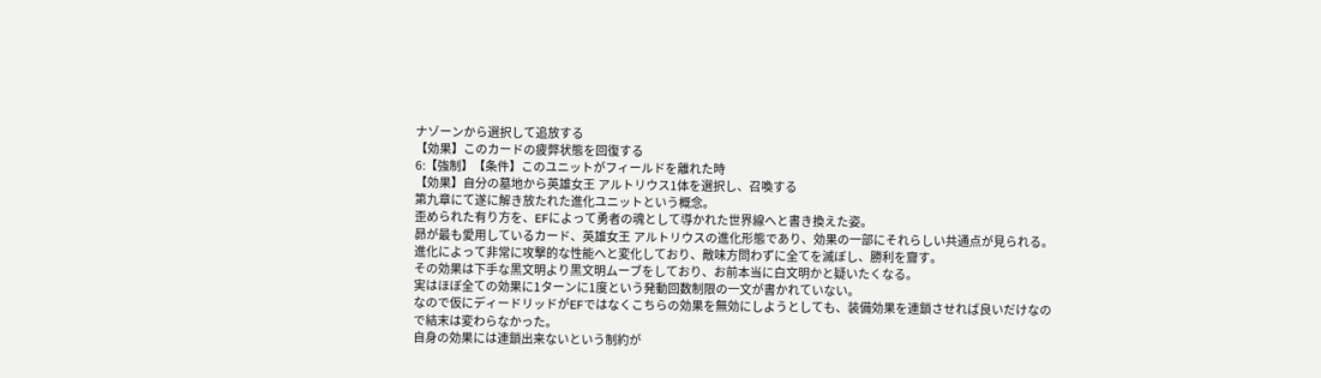ナゾーンから選択して追放する
【効果】このカードの疲弊状態を回復する
6:【強制】【条件】このユニットがフィールドを離れた時
【効果】自分の墓地から英雄女王 アルトリウス1体を選択し、召喚する
第九章にて遂に解き放たれた進化ユニットという概念。
歪められた有り方を、EFによって勇者の魂として導かれた世界線へと書き換えた姿。
昴が最も愛用しているカード、英雄女王 アルトリウスの進化形態であり、効果の一部にそれらしい共通点が見られる。
進化によって非常に攻撃的な性能へと変化しており、敵味方問わずに全てを滅ぼし、勝利を齎す。
その効果は下手な黒文明より黒文明ムーブをしており、お前本当に白文明かと疑いたくなる。
実はほぼ全ての効果に1ターンに1度という発動回数制限の一文が書かれていない。
なので仮にディードリッドがEFではなくこちらの効果を無効にしようとしても、装備効果を連鎖させれば良いだけなので結末は変わらなかった。
自身の効果には連鎖出来ないという制約が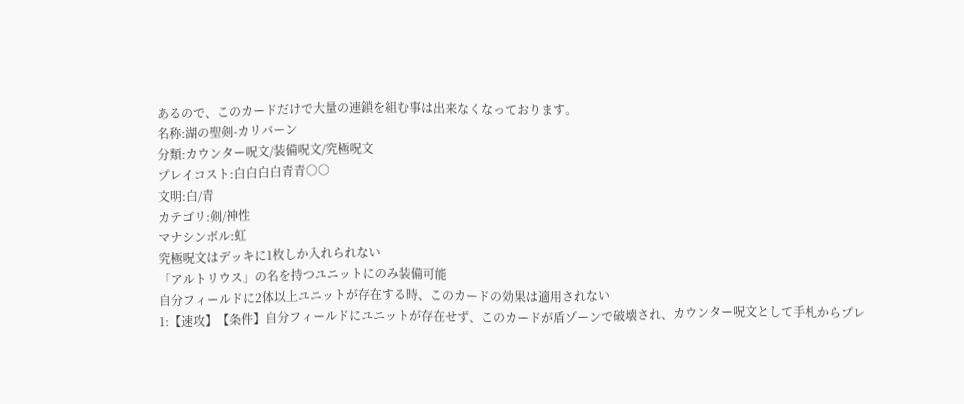あるので、このカードだけで大量の連鎖を組む事は出来なくなっております。
名称:湖の聖剣-カリバーン
分類:カウンター呪文/装備呪文/究極呪文
プレイコスト:白白白白青青○○
文明:白/青
カテゴリ:剣/神性
マナシンボル:虹
究極呪文はデッキに1枚しか入れられない
「アルトリウス」の名を持つユニットにのみ装備可能
自分フィールドに2体以上ユニットが存在する時、このカードの効果は適用されない
1:【速攻】【条件】自分フィールドにユニットが存在せず、このカードが盾ゾーンで破壊され、カウンター呪文として手札からプレ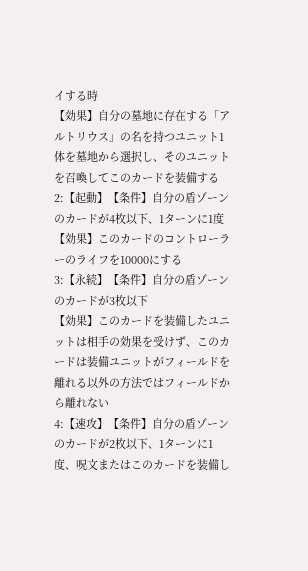イする時
【効果】自分の墓地に存在する「アルトリウス」の名を持つユニット1体を墓地から選択し、そのユニットを召喚してこのカードを装備する
2:【起動】【条件】自分の盾ゾーンのカードが4枚以下、1ターンに1度
【効果】このカードのコントローラーのライフを10000にする
3:【永続】【条件】自分の盾ゾーンのカードが3枚以下
【効果】このカードを装備したユニットは相手の効果を受けず、このカードは装備ユニットがフィールドを離れる以外の方法ではフィールドから離れない
4:【速攻】【条件】自分の盾ゾーンのカードが2枚以下、1ターンに1度、呪文またはこのカードを装備し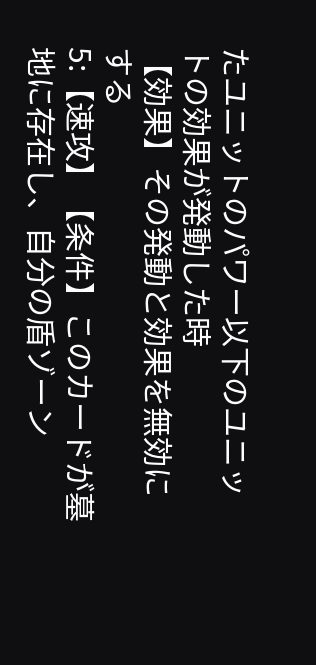たユニットのパワー以下のユニットの効果が発動した時
【効果】その発動と効果を無効にする
5:【速攻】【条件】このカードが墓地に存在し、自分の盾ゾーン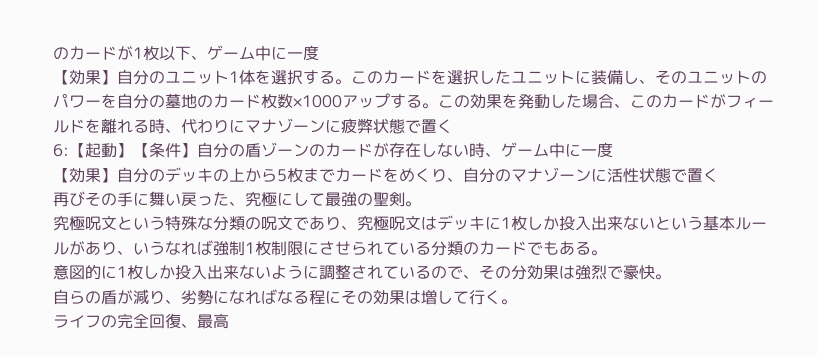のカードが1枚以下、ゲーム中に一度
【効果】自分のユニット1体を選択する。このカードを選択したユニットに装備し、そのユニットのパワーを自分の墓地のカード枚数×1000アップする。この効果を発動した場合、このカードがフィールドを離れる時、代わりにマナゾーンに疲弊状態で置く
6:【起動】【条件】自分の盾ゾーンのカードが存在しない時、ゲーム中に一度
【効果】自分のデッキの上から5枚までカードをめくり、自分のマナゾーンに活性状態で置く
再びその手に舞い戻った、究極にして最強の聖剣。
究極呪文という特殊な分類の呪文であり、究極呪文はデッキに1枚しか投入出来ないという基本ルールがあり、いうなれば強制1枚制限にさせられている分類のカードでもある。
意図的に1枚しか投入出来ないように調整されているので、その分効果は強烈で豪快。
自らの盾が減り、劣勢になればなる程にその効果は増して行く。
ライフの完全回復、最高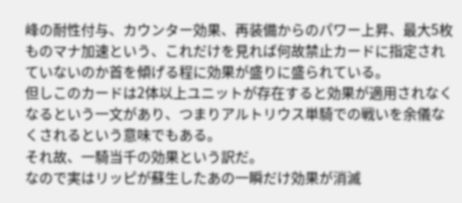峰の耐性付与、カウンター効果、再装備からのパワー上昇、最大5枚ものマナ加速という、これだけを見れば何故禁止カードに指定されていないのか首を傾げる程に効果が盛りに盛られている。
但しこのカードは2体以上ユニットが存在すると効果が適用されなくなるという一文があり、つまりアルトリウス単騎での戦いを余儀なくされるという意味でもある。
それ故、一騎当千の効果という訳だ。
なので実はリッピが蘇生したあの一瞬だけ効果が消滅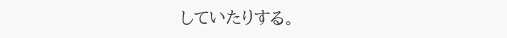していたりする。